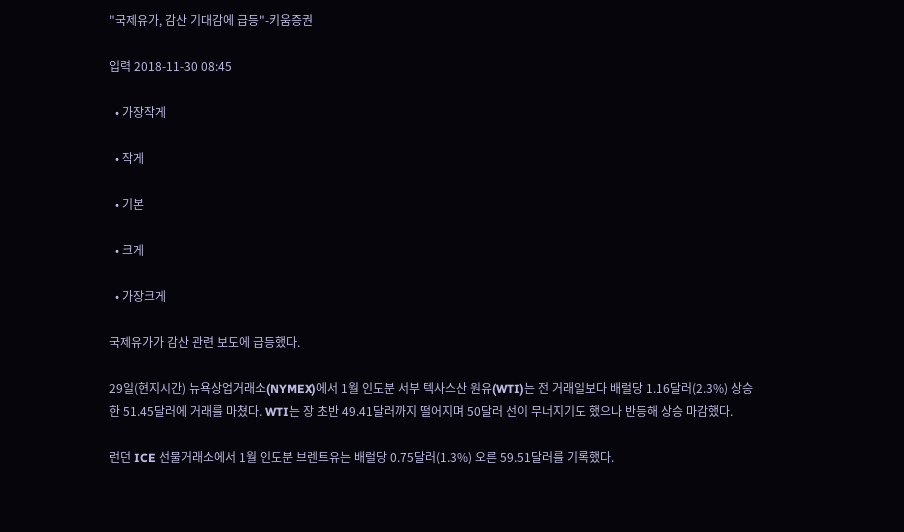"국제유가, 감산 기대감에 급등"-키움증권

입력 2018-11-30 08:45

  • 가장작게

  • 작게

  • 기본

  • 크게

  • 가장크게

국제유가가 감산 관련 보도에 급등했다.

29일(현지시간) 뉴욕상업거래소(NYMEX)에서 1월 인도분 서부 텍사스산 원유(WTI)는 전 거래일보다 배럴당 1.16달러(2.3%) 상승한 51.45달러에 거래를 마쳤다. WTI는 장 초반 49.41달러까지 떨어지며 50달러 선이 무너지기도 했으나 반등해 상승 마감했다.

런던 ICE 선물거래소에서 1월 인도분 브렌트유는 배럴당 0.75달러(1.3%) 오른 59.51달러를 기록했다.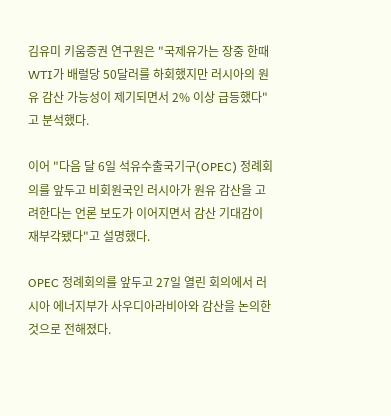김유미 키움증권 연구원은 "국제유가는 장중 한때 WTI가 배럴당 50달러를 하회했지만 러시아의 원유 감산 가능성이 제기되면서 2% 이상 급등했다"고 분석했다.

이어 "다음 달 6일 석유수출국기구(OPEC) 정례회의를 앞두고 비회원국인 러시아가 원유 감산을 고려한다는 언론 보도가 이어지면서 감산 기대감이 재부각됐다"고 설명했다.

OPEC 정례회의를 앞두고 27일 열린 회의에서 러시아 에너지부가 사우디아라비아와 감산을 논의한 것으로 전해졌다.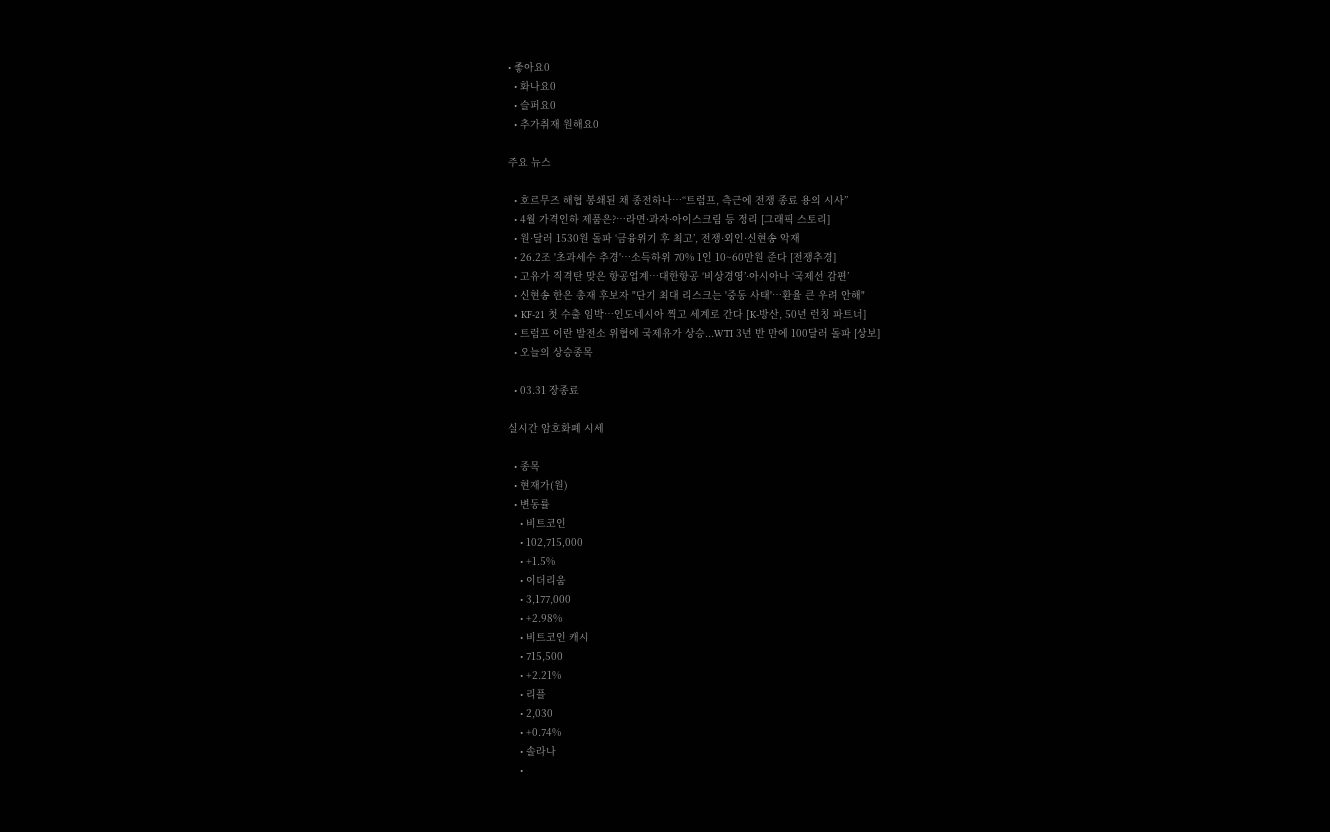• 좋아요0
  • 화나요0
  • 슬퍼요0
  • 추가취재 원해요0

주요 뉴스

  • 호르무즈 해협 봉쇄된 채 종전하나⋯“트럼프, 측근에 전쟁 종료 용의 시사”
  • 4월 가격인하 제품은?…라면·과자·아이스크림 등 정리 [그래픽 스토리]
  • 원·달러 1530원 돌파 ‘금융위기 후 최고’, 전쟁·외인·신현송 악재
  • 26.2조 '초과세수 추경'…소득하위 70% 1인 10~60만원 준다 [전쟁추경]
  • 고유가 직격탄 맞은 항공업계…대한항공 ‘비상경영’·아시아나 ‘국제선 감편’
  • 신현송 한은 총재 후보자 "단기 최대 리스크는 '중동 사태'⋯환율 큰 우려 안해"
  • KF-21 첫 수출 임박…인도네시아 찍고 세계로 간다 [K-방산, 50년 런칭 파트너]
  • 트럼프 이란 발전소 위협에 국제유가 상승...WTI 3년 반 만에 100달러 돌파 [상보]
  • 오늘의 상승종목

  • 03.31 장종료

실시간 암호화폐 시세

  • 종목
  • 현재가(원)
  • 변동률
    • 비트코인
    • 102,715,000
    • +1.5%
    • 이더리움
    • 3,177,000
    • +2.98%
    • 비트코인 캐시
    • 715,500
    • +2.21%
    • 리플
    • 2,030
    • +0.74%
    • 솔라나
    •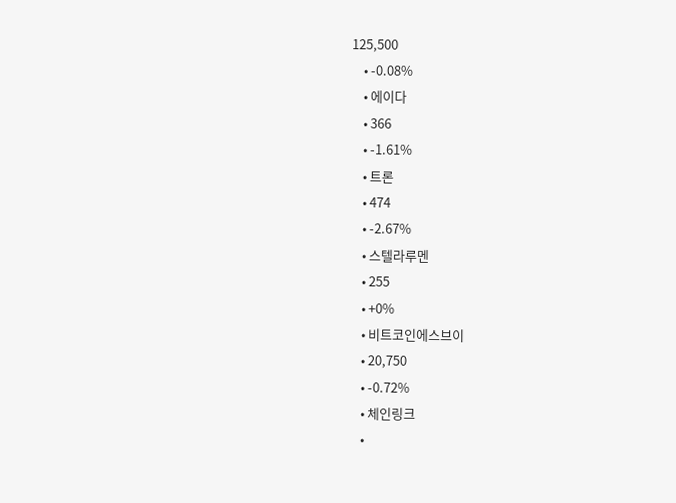125,500
    • -0.08%
    • 에이다
    • 366
    • -1.61%
    • 트론
    • 474
    • -2.67%
    • 스텔라루멘
    • 255
    • +0%
    • 비트코인에스브이
    • 20,750
    • -0.72%
    • 체인링크
    •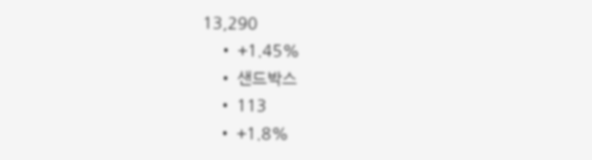13,290
    • +1.45%
    • 샌드박스
    • 113
    • +1.8%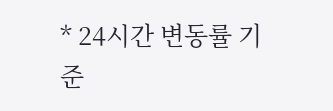* 24시간 변동률 기준